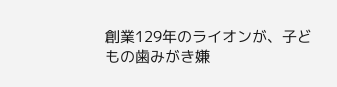創業129年のライオンが、子どもの歯みがき嫌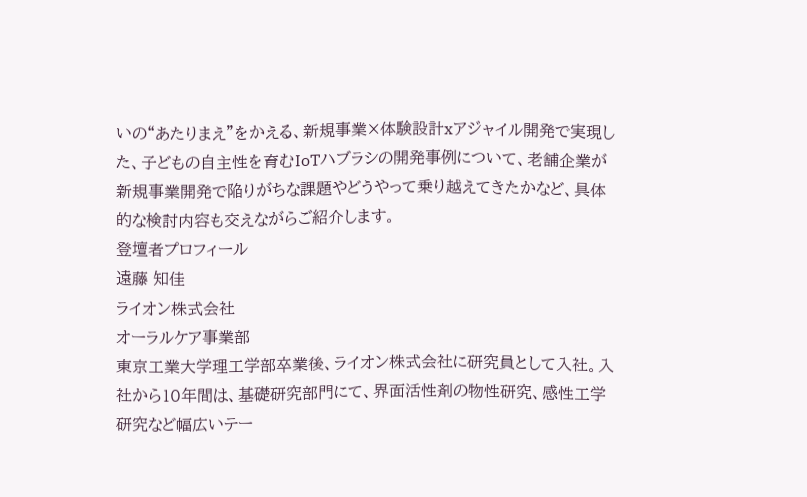いの“あたりまえ”をかえる、新規事業×体験設計xアジャイル開発で実現した、子どもの自主性を育むIoTハブラシの開発事例について、老舗企業が新規事業開発で陥りがちな課題やどうやって乗り越えてきたかなど、具体的な検討内容も交えながらご紹介します。
登壇者プロフィール
遠藤 知佳
ライオン株式会社
オーラルケア事業部
東京工業大学理工学部卒業後、ライオン株式会社に研究員として入社。入社から10年間は、基礎研究部門にて、界面活性剤の物性研究、感性工学研究など幅広いテー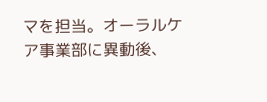マを担当。オーラルケア事業部に異動後、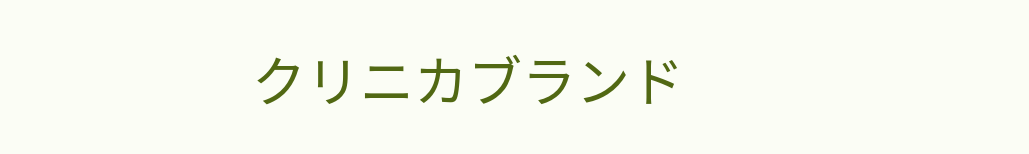クリニカブランド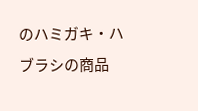のハミガキ・ハブラシの商品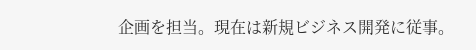企画を担当。現在は新規ビジネス開発に従事。